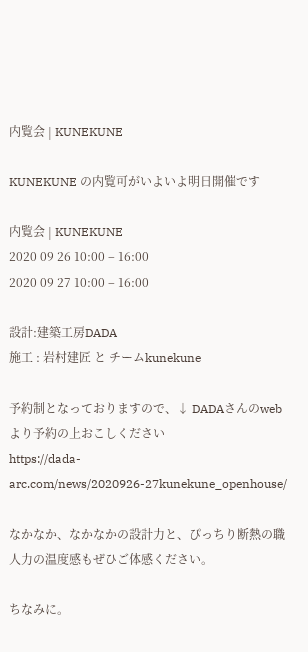内覧会 | KUNEKUNE

KUNEKUNE の内覧可がいよいよ明日開催です

内覧会 | KUNEKUNE
2020 09 26 10:00 – 16:00
2020 09 27 10:00 – 16:00

設計:建築工房DADA
施工 : 岩村建匠 と チームkunekune

予約制となっておりますので、↓ DADAさんのwebより予約の上おこしください
https://dada-arc.com/news/2020926-27kunekune_openhouse/

なかなか、なかなかの設計力と、ぴっちり断熱の職人力の温度感もぜひご体感ください。

ちなみに。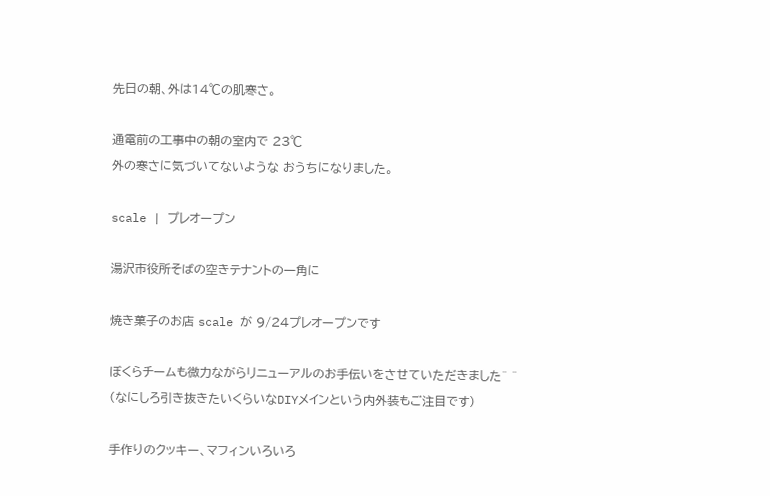先日の朝、外は14℃の肌寒さ。

通電前の工事中の朝の室内で 23℃
外の寒さに気づいてないような おうちになりました。

scale | プレオープン

湯沢市役所そばの空きテナントの一角に

焼き菓子のお店 scale が 9/24プレオープンです

ぼくらチームも微力ながらリニューアルのお手伝いをさせていただきました^ ^
(なにしろ引き抜きたいくらいなDIYメインという内外装もご注目です)

手作りのクッキー、マフィンいろいろ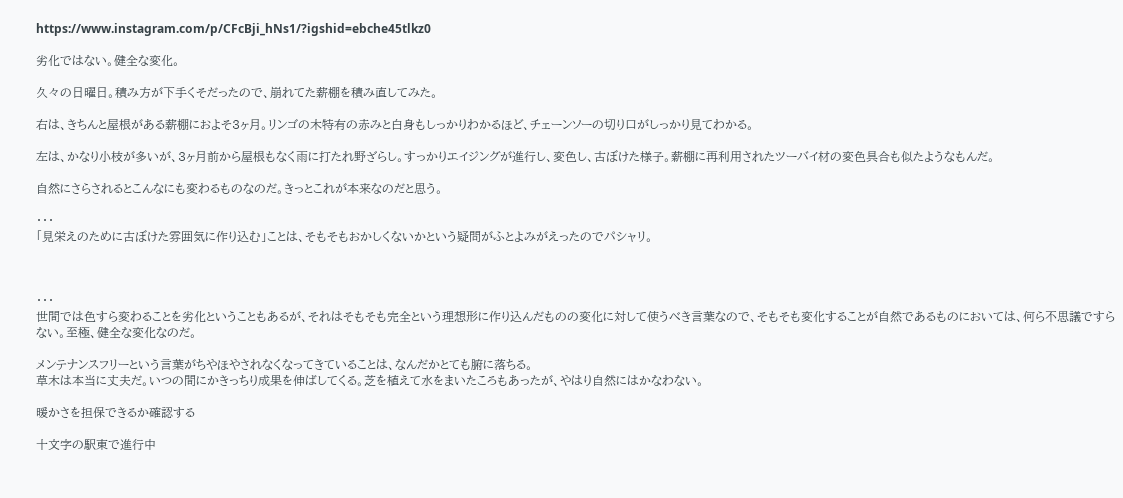https://www.instagram.com/p/CFcBji_hNs1/?igshid=ebche45tlkz0

劣化ではない。健全な変化。

久々の日曜日。積み方が下手くそだったので、崩れてた薪棚を積み直してみた。

右は、きちんと屋根がある薪棚におよそ3ヶ月。リンゴの木特有の赤みと白身もしっかりわかるほど、チェーンソーの切り口がしっかり見てわかる。

左は、かなり小枝が多いが、3ヶ月前から屋根もなく雨に打たれ野ざらし。すっかりエイジングが進行し、変色し、古ぼけた様子。薪棚に再利用されたツーバイ材の変色具合も似たようなもんだ。

自然にさらされるとこんなにも変わるものなのだ。きっとこれが本来なのだと思う。

・・・
「見栄えのために古ぼけた雰囲気に作り込む」ことは、そもそもおかしくないかという疑問がふとよみがえったのでパシャリ。



・・・
世間では色すら変わることを劣化ということもあるが、それはそもそも完全という理想形に作り込んだものの変化に対して使うべき言葉なので、そもそも変化することが自然であるものにおいては、何ら不思議ですらない。至極、健全な変化なのだ。

メンテナンスフリーという言葉がちやほやされなくなってきていることは、なんだかとても腑に落ちる。
草木は本当に丈夫だ。いつの間にかきっちり成果を伸ばしてくる。芝を植えて水をまいたころもあったが、やはり自然にはかなわない。

暖かさを担保できるか確認する

十文字の駅東で進行中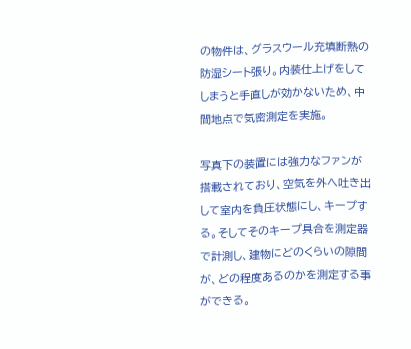の物件は、グラスウール充填断熱の防湿シート張り。内装仕上げをしてしまうと手直しが効かないため、中間地点で気密測定を実施。

写真下の装置には強力なファンが搭載されており、空気を外へ吐き出して室内を負圧状態にし、キープする。そしてそのキープ具合を測定器で計測し、建物にどのくらいの隙間が、どの程度あるのかを測定する事ができる。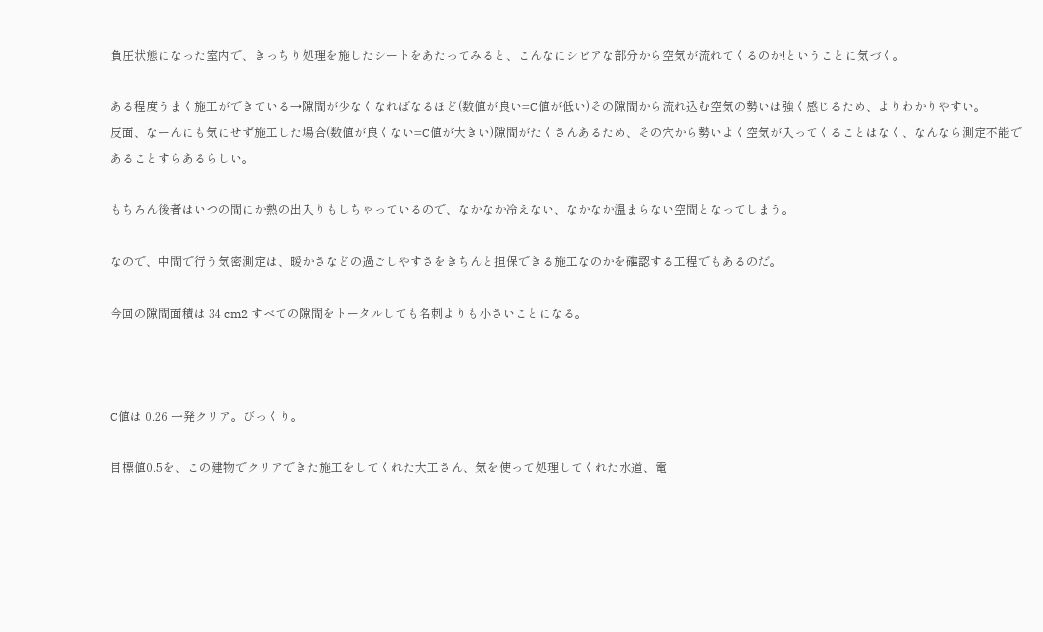負圧状態になった室内で、きっちり処理を施したシートをあたってみると、こんなにシビアな部分から空気が流れてくるのか!ということに気づく。

ある程度うまく施工ができている→隙間が少なくなればなるほど(数値が良い=C値が低い)その隙間から流れ込む空気の勢いは強く感じるため、よりわかりやすい。
反面、なーんにも気にせず施工した場合(数値が良くない=C値が大きい)隙間がたくさんあるため、その穴から勢いよく空気が入ってくることはなく、なんなら測定不能であることすらあるらしい。

もちろん後者はいつの間にか熱の出入りもしちゃっているので、なかなか冷えない、なかなか温まらない空間となってしまう。

なので、中間で行う気密測定は、暖かさなどの過ごしやすさをきちんと担保できる施工なのかを確認する工程でもあるのだ。

今回の隙間面積は 34 cm2 すべての隙間をトータルしても名刺よりも小さいことになる。



C値は 0.26 一発クリア。びっくり。

目標値0.5を、この建物でクリアできた施工をしてくれた大工さん、気を使って処理してくれた水道、電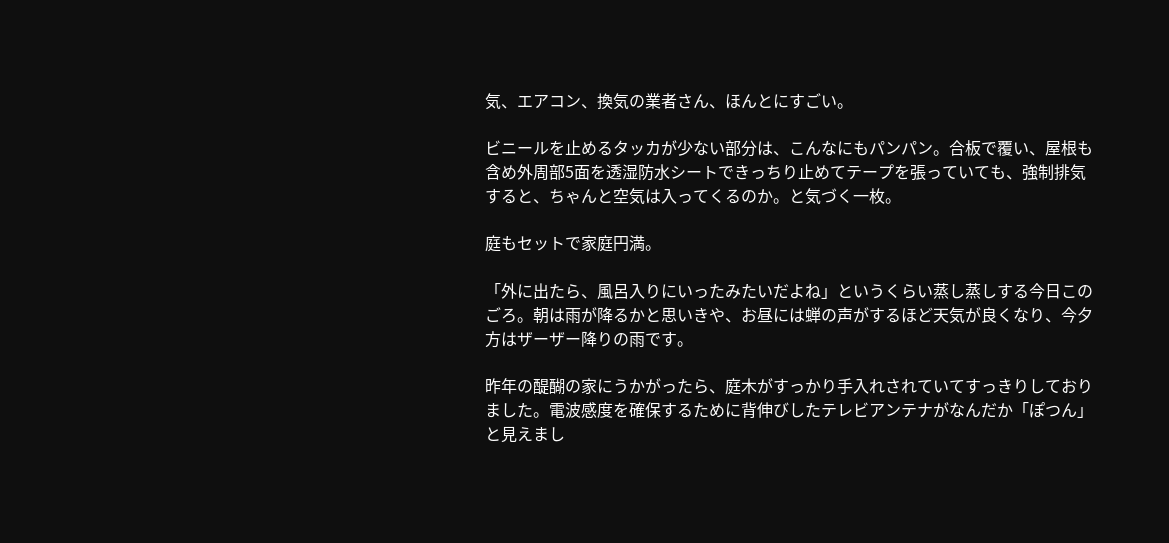気、エアコン、換気の業者さん、ほんとにすごい。

ビニールを止めるタッカが少ない部分は、こんなにもパンパン。合板で覆い、屋根も含め外周部5面を透湿防水シートできっちり止めてテープを張っていても、強制排気すると、ちゃんと空気は入ってくるのか。と気づく一枚。

庭もセットで家庭円満。

「外に出たら、風呂入りにいったみたいだよね」というくらい蒸し蒸しする今日このごろ。朝は雨が降るかと思いきや、お昼には蝉の声がするほど天気が良くなり、今夕方はザーザー降りの雨です。

昨年の醍醐の家にうかがったら、庭木がすっかり手入れされていてすっきりしておりました。電波感度を確保するために背伸びしたテレビアンテナがなんだか「ぽつん」と見えまし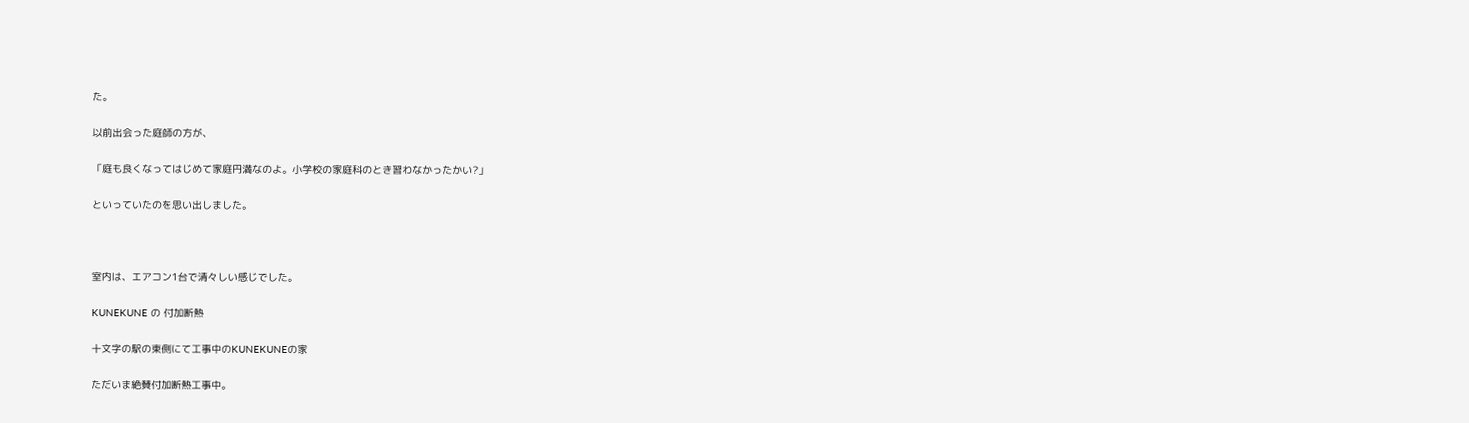た。

以前出会った庭師の方が、

「庭も良くなってはじめて家庭円満なのよ。小学校の家庭科のとき習わなかったかい?」

といっていたのを思い出しました。



室内は、エアコン1台で清々しい感じでした。

KUNEKUNE の 付加断熱

十文字の駅の東側にて工事中のKUNEKUNEの家

ただいま絶賛付加断熱工事中。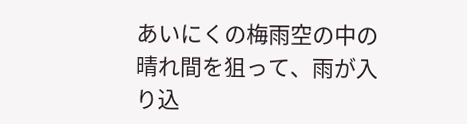あいにくの梅雨空の中の晴れ間を狙って、雨が入り込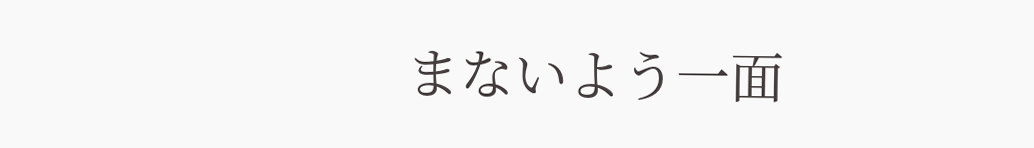まないよう一面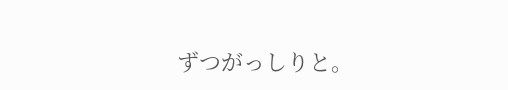ずつがっしりと。